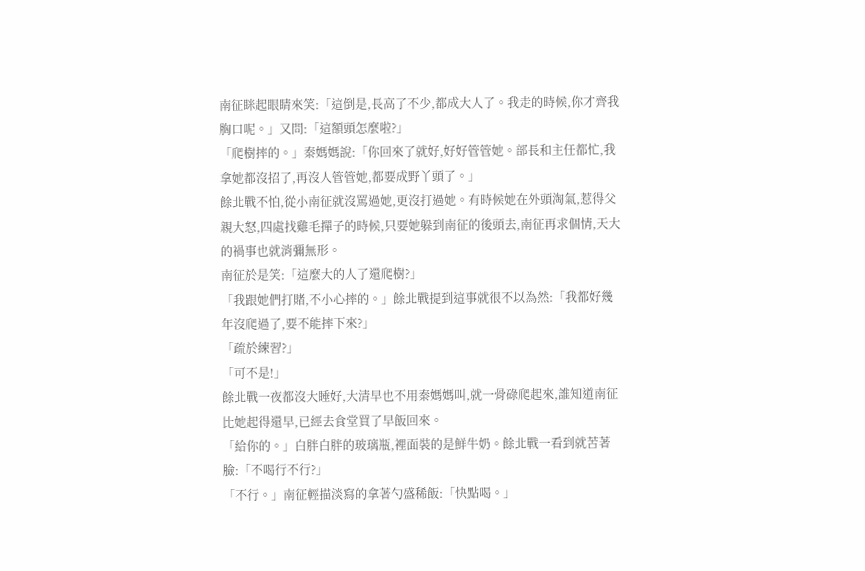南征眯起眼睛來笑:「這倒是,長高了不少,都成大人了。我走的時候,你才齊我胸口呢。」又問:「這額頭怎麼啦?」
「爬樹摔的。」秦媽媽說:「你回來了就好,好好管管她。部長和主任都忙,我拿她都沒招了,再沒人管管她,都要成野丫頭了。」
餘北戰不怕,從小南征就沒罵過她,更沒打過她。有時候她在外頭淘氣,惹得父親大怒,四處找雞毛撣子的時候,只要她躲到南征的後頭去,南征再求個情,天大的禍事也就消彌無形。
南征於是笑:「這麼大的人了還爬樹?」
「我跟她們打賭,不小心摔的。」餘北戰提到這事就很不以為然:「我都好幾年沒爬過了,要不能摔下來?」
「疏於練習?」
「可不是!」
餘北戰一夜都沒大睡好,大清早也不用秦媽媽叫,就一骨碌爬起來,誰知道南征比她起得還早,已經去食堂買了早飯回來。
「給你的。」白胖白胖的玻璃瓶,裡面裝的是鮮牛奶。餘北戰一看到就苦著臉:「不喝行不行?」
「不行。」南征輕描淡寫的拿著勺盛稀飯:「快點喝。」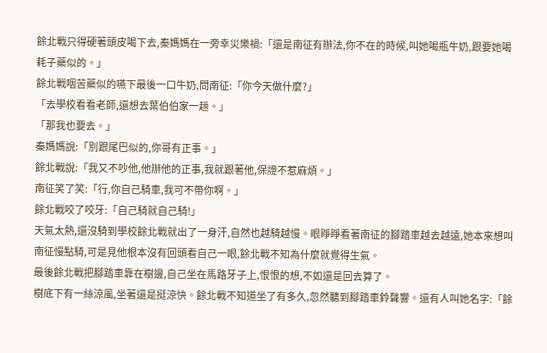餘北戰只得硬著頭皮喝下去,秦媽媽在一旁幸災樂禍:「還是南征有辦法,你不在的時候,叫她喝瓶牛奶,跟要她喝耗子藥似的。」
餘北戰咽苦藥似的嚥下最後一口牛奶,問南征:「你今天做什麼?」
「去學校看看老師,還想去葉伯伯家一趟。」
「那我也要去。」
秦媽媽說:「別跟尾巴似的,你哥有正事。」
餘北戰說:「我又不吵他,他辦他的正事,我就跟著他,保證不惹麻煩。」
南征笑了笑:「行,你自己騎車,我可不帶你啊。」
餘北戰咬了咬牙:「自己騎就自己騎!」
天氣太熱,還沒騎到學校餘北戰就出了一身汗,自然也越騎越慢。眼睜睜看著南征的腳踏車越去越遠,她本來想叫南征慢點騎,可是見他根本沒有回頭看自己一眼,餘北戰不知為什麼就覺得生氣。
最後餘北戰把腳踏車靠在樹邊,自己坐在馬路牙子上,恨恨的想,不如還是回去算了。
樹底下有一絲涼風,坐著還是挺涼快。餘北戰不知道坐了有多久,忽然聽到腳踏車鈴聲響。還有人叫她名字:「餘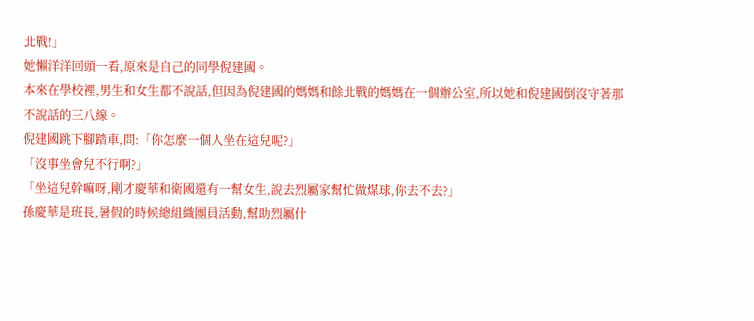北戰!」
她懶洋洋回頭一看,原來是自己的同學倪建國。
本來在學校裡,男生和女生都不說話,但因為倪建國的媽媽和餘北戰的媽媽在一個辦公室,所以她和倪建國倒沒守著那不說話的三八線。
倪建國跳下腳踏車,問:「你怎麼一個人坐在這兒呢?」
「沒事坐會兒不行啊?」
「坐這兒幹嘛呀,剛才慶華和衛國還有一幫女生,說去烈屬家幫忙做煤球,你去不去?」
孫慶華是班長,暑假的時候總組織團員活動,幫助烈屬什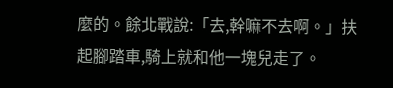麼的。餘北戰說:「去,幹嘛不去啊。」扶起腳踏車,騎上就和他一塊兒走了。